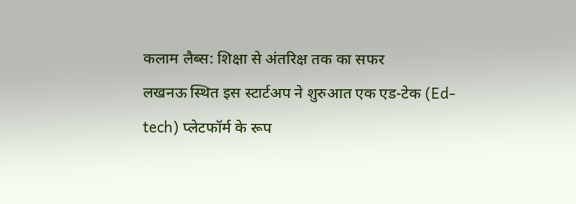कलाम लैब्स: शिक्षा से अंतरिक्ष तक का सफर
लखनऊ स्थित इस स्टार्टअप ने शुरुआत एक एड-टेक (Ed-tech) प्लेटफॉर्म के रूप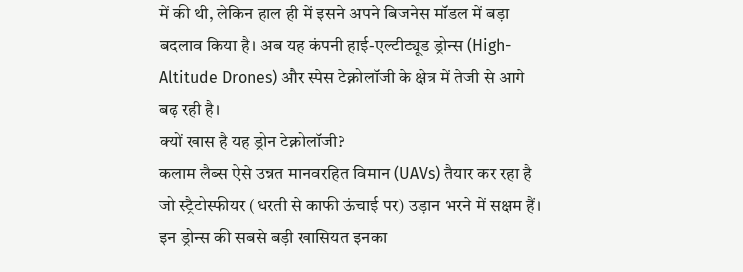में की थी, लेकिन हाल ही में इसने अपने बिजनेस मॉडल में बड़ा बदलाव किया है। अब यह कंपनी हाई-एल्टीट्यूड ड्रोन्स (High-Altitude Drones) और स्पेस टेक्नोलॉजी के क्षेत्र में तेजी से आगे बढ़ रही है।
क्यों खास है यह ड्रोन टेक्नोलॉजी?
कलाम लैब्स ऐसे उन्नत मानवरहित विमान (UAVs) तैयार कर रहा है जो स्ट्रैटोस्फीयर (धरती से काफी ऊंचाई पर) उड़ान भरने में सक्षम हैं। इन ड्रोन्स की सबसे बड़ी खासियत इनका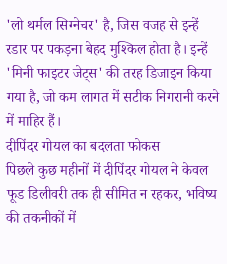'लो थर्मल सिग्नेचर' है, जिस वजह से इन्हें रडार पर पकड़ना बेहद मुश्किल होता है। इन्हें 'मिनी फाइटर जेट्स' की तरह डिजाइन किया गया है, जो कम लागत में सटीक निगरानी करने में माहिर हैं।
दीपिंदर गोयल का बदलता फोकस
पिछले कुछ महीनों में दीपिंदर गोयल ने केवल फूड डिलीवरी तक ही सीमित न रहकर, भविष्य की तकनीकों में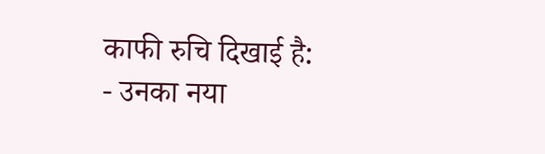काफी रुचि दिखाई है:
- उनका नया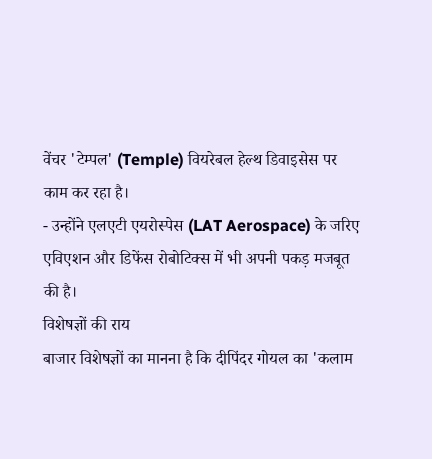वेंचर 'टेम्पल' (Temple) वियरेबल हेल्थ डिवाइसेस पर काम कर रहा है।
- उन्होंने एलएटी एयरोस्पेस (LAT Aerospace) के जरिए एविएशन और डिफेंस रोबोटिक्स में भी अपनी पकड़ मजबूत की है।
विशेषज्ञों की राय
बाजार विशेषज्ञों का मानना है कि दीपिंदर गोयल का 'कलाम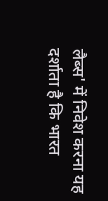लैब्स' में निवेश करना यह दर्शाता है कि भारत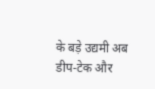के बड़े उद्यमी अब डीप-टेक और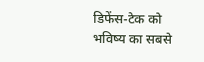डिफेंस-टेक को भविष्य का सबसे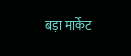बड़ा मार्केट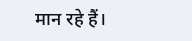मान रहे हैं।